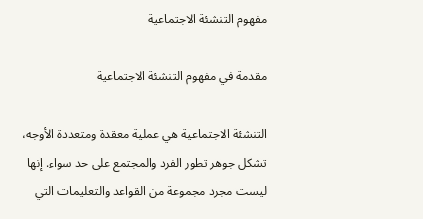مفهوم التنشئة الاجتماعية

مقدمة في مفهوم التنشئة الاجتماعية

التنشئة الاجتماعية هي عملية معقدة ومتعددة الأوجه، تشكل جوهر تطور الفرد والمجتمع على حد سواء. إنها ليست مجرد مجموعة من القواعد والتعليمات التي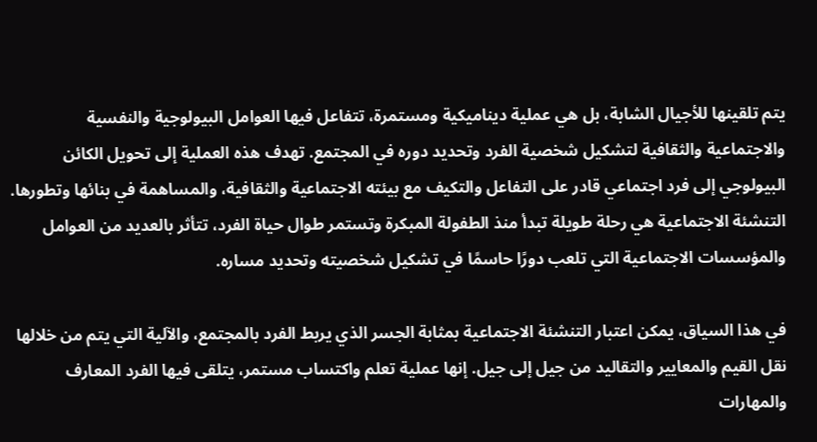يتم تلقينها للأجيال الشابة، بل هي عملية ديناميكية ومستمرة، تتفاعل فيها العوامل البيولوجية والنفسية والاجتماعية والثقافية لتشكيل شخصية الفرد وتحديد دوره في المجتمع. تهدف هذه العملية إلى تحويل الكائن البيولوجي إلى فرد اجتماعي قادر على التفاعل والتكيف مع بيئته الاجتماعية والثقافية، والمساهمة في بنائها وتطورها. التنشئة الاجتماعية هي رحلة طويلة تبدأ منذ الطفولة المبكرة وتستمر طوال حياة الفرد، تتأثر بالعديد من العوامل والمؤسسات الاجتماعية التي تلعب دورًا حاسمًا في تشكيل شخصيته وتحديد مساره.

في هذا السياق، يمكن اعتبار التنشئة الاجتماعية بمثابة الجسر الذي يربط الفرد بالمجتمع، والآلية التي يتم من خلالها نقل القيم والمعايير والتقاليد من جيل إلى جيل. إنها عملية تعلم واكتساب مستمر، يتلقى فيها الفرد المعارف والمهارات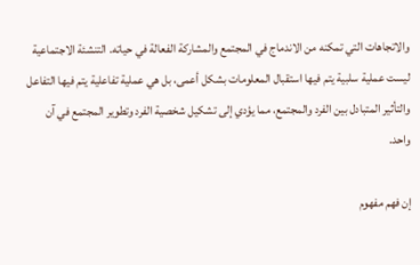والاتجاهات التي تمكنه من الاندماج في المجتمع والمشاركة الفعالة في حياته. التنشئة الاجتماعية ليست عملية سلبية يتم فيها استقبال المعلومات بشكل أعمى، بل هي عملية تفاعلية يتم فيها التفاعل والتأثير المتبادل بين الفرد والمجتمع، مما يؤدي إلى تشكيل شخصية الفرد وتطوير المجتمع في آن واحد.

إن فهم مفهوم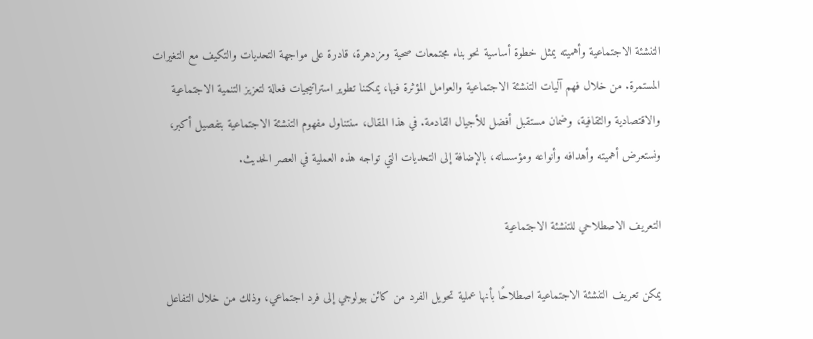التنشئة الاجتماعية وأهميته يمثل خطوة أساسية نحو بناء مجتمعات صحية ومزدهرة، قادرة على مواجهة التحديات والتكيف مع التغيرات المستمرة. من خلال فهم آليات التنشئة الاجتماعية والعوامل المؤثرة فيها، يمكننا تطوير استراتيجيات فعالة لتعزيز التنمية الاجتماعية والاقتصادية والثقافية، وضمان مستقبل أفضل للأجيال القادمة. في هذا المقال، سنتناول مفهوم التنشئة الاجتماعية بتفصيل أكبر، ونستعرض أهميته وأهدافه وأنواعه ومؤسساته، بالإضافة إلى التحديات التي تواجه هذه العملية في العصر الحديث.

التعريف الاصطلاحي للتنشئة الاجتماعية

يمكن تعريف التنشئة الاجتماعية اصطلاحًا بأنها عملية تحويل الفرد من كائن بيولوجي إلى فرد اجتماعي، وذلك من خلال التفاعل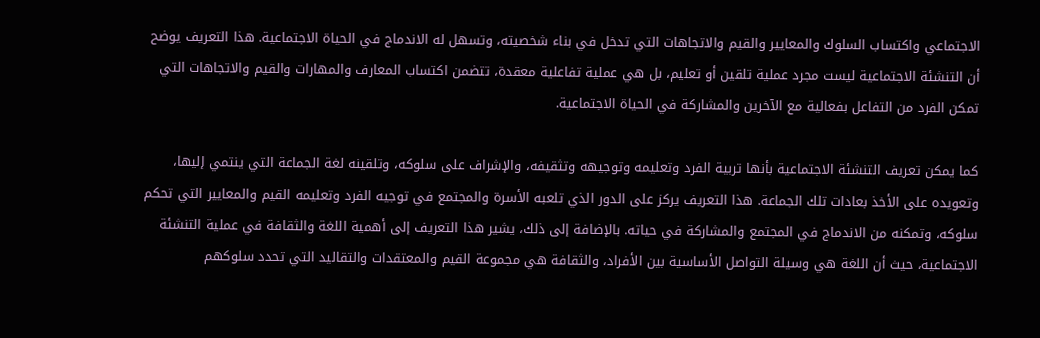الاجتماعي واكتساب السلوك والمعايير والقيم والاتجاهات التي تدخل في بناء شخصيته، وتسهل له الاندماج في الحياة الاجتماعية. هذا التعريف يوضح أن التنشئة الاجتماعية ليست مجرد عملية تلقين أو تعليم، بل هي عملية تفاعلية معقدة، تتضمن اكتساب المعارف والمهارات والقيم والاتجاهات التي تمكن الفرد من التفاعل بفعالية مع الآخرين والمشاركة في الحياة الاجتماعية.

كما يمكن تعريف التنشئة الاجتماعية بأنها تربية الفرد وتعليمه وتوجيهه وتثقيفه، والإشراف على سلوكه، وتلقينه لغة الجماعة التي ينتمي إليها، وتعويده على الأخذ بعادات تلك الجماعة. هذا التعريف يركز على الدور الذي تلعبه الأسرة والمجتمع في توجيه الفرد وتعليمه القيم والمعايير التي تحكم سلوكه، وتمكنه من الاندماج في المجتمع والمشاركة في حياته. بالإضافة إلى ذلك، يشير هذا التعريف إلى أهمية اللغة والثقافة في عملية التنشئة الاجتماعية، حيث أن اللغة هي وسيلة التواصل الأساسية بين الأفراد، والثقافة هي مجموعة القيم والمعتقدات والتقاليد التي تحدد سلوكهم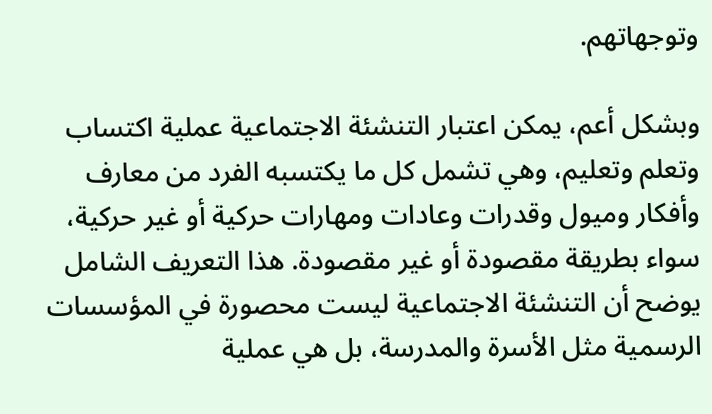وتوجهاتهم.

وبشكل أعم، يمكن اعتبار التنشئة الاجتماعية عملية اكتساب وتعلم وتعليم، وهي تشمل كل ما يكتسبه الفرد من معارف وأفكار وميول وقدرات وعادات ومهارات حركية أو غير حركية، سواء بطريقة مقصودة أو غير مقصودة. هذا التعريف الشامل يوضح أن التنشئة الاجتماعية ليست محصورة في المؤسسات الرسمية مثل الأسرة والمدرسة، بل هي عملية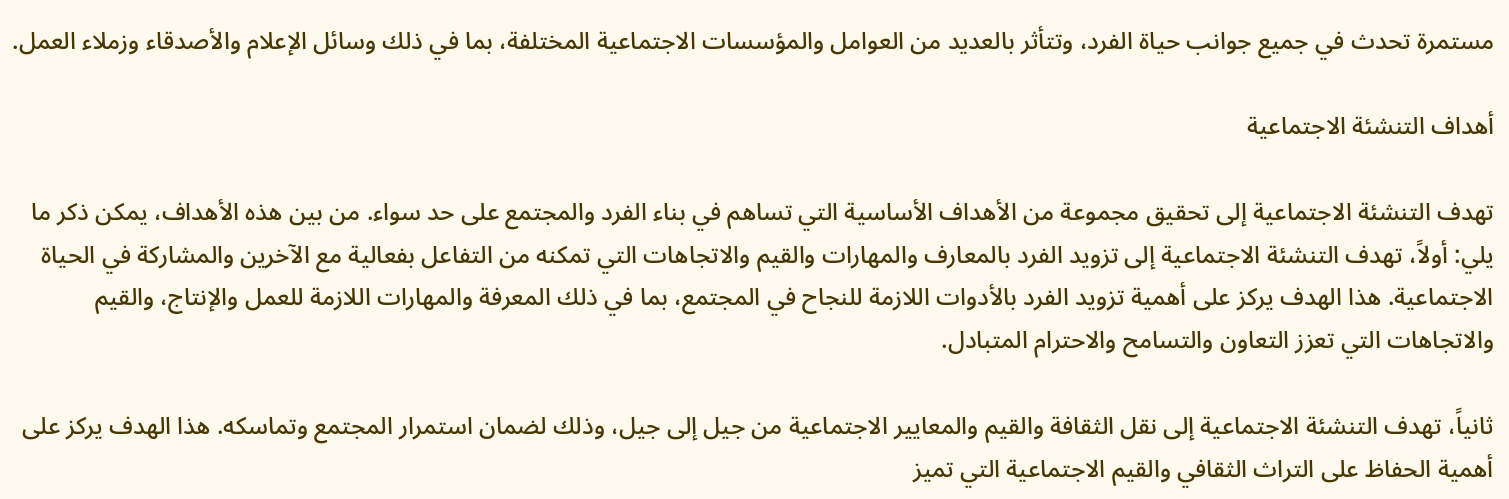مستمرة تحدث في جميع جوانب حياة الفرد، وتتأثر بالعديد من العوامل والمؤسسات الاجتماعية المختلفة، بما في ذلك وسائل الإعلام والأصدقاء وزملاء العمل.

أهداف التنشئة الاجتماعية

تهدف التنشئة الاجتماعية إلى تحقيق مجموعة من الأهداف الأساسية التي تساهم في بناء الفرد والمجتمع على حد سواء. من بين هذه الأهداف، يمكن ذكر ما يلي: أولاً، تهدف التنشئة الاجتماعية إلى تزويد الفرد بالمعارف والمهارات والقيم والاتجاهات التي تمكنه من التفاعل بفعالية مع الآخرين والمشاركة في الحياة الاجتماعية. هذا الهدف يركز على أهمية تزويد الفرد بالأدوات اللازمة للنجاح في المجتمع، بما في ذلك المعرفة والمهارات اللازمة للعمل والإنتاج، والقيم والاتجاهات التي تعزز التعاون والتسامح والاحترام المتبادل.

ثانياً، تهدف التنشئة الاجتماعية إلى نقل الثقافة والقيم والمعايير الاجتماعية من جيل إلى جيل، وذلك لضمان استمرار المجتمع وتماسكه. هذا الهدف يركز على أهمية الحفاظ على التراث الثقافي والقيم الاجتماعية التي تميز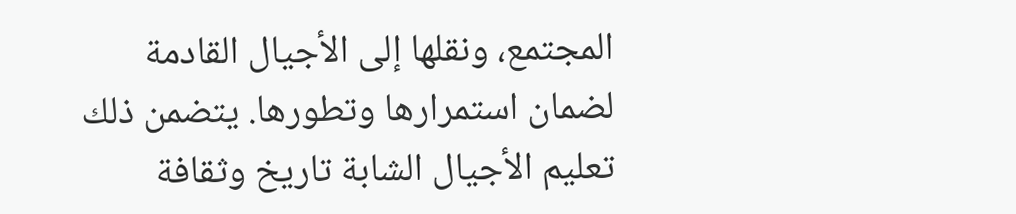المجتمع، ونقلها إلى الأجيال القادمة لضمان استمرارها وتطورها. يتضمن ذلك تعليم الأجيال الشابة تاريخ وثقافة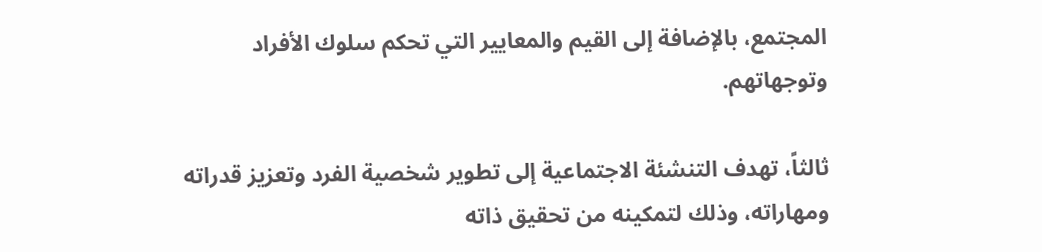المجتمع، بالإضافة إلى القيم والمعايير التي تحكم سلوك الأفراد وتوجهاتهم.

ثالثاً، تهدف التنشئة الاجتماعية إلى تطوير شخصية الفرد وتعزيز قدراته ومهاراته، وذلك لتمكينه من تحقيق ذاته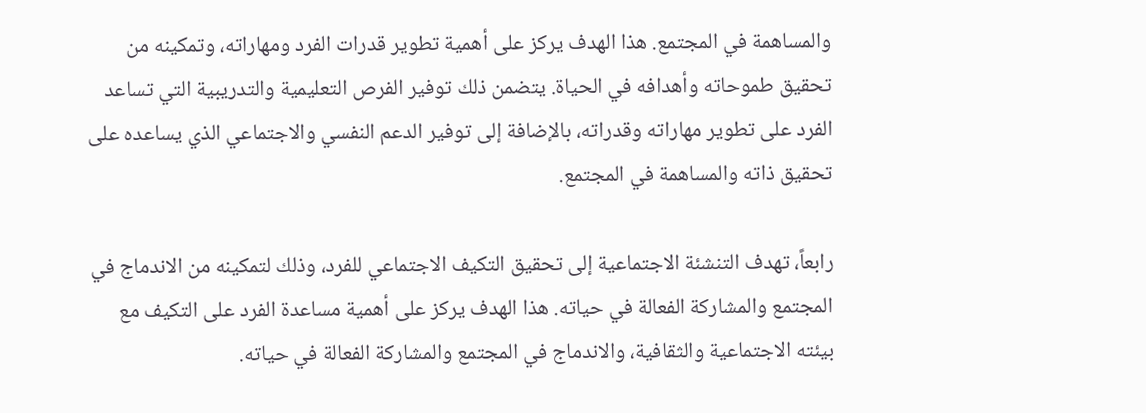والمساهمة في المجتمع. هذا الهدف يركز على أهمية تطوير قدرات الفرد ومهاراته، وتمكينه من تحقيق طموحاته وأهدافه في الحياة. يتضمن ذلك توفير الفرص التعليمية والتدريبية التي تساعد الفرد على تطوير مهاراته وقدراته، بالإضافة إلى توفير الدعم النفسي والاجتماعي الذي يساعده على تحقيق ذاته والمساهمة في المجتمع.

رابعاً، تهدف التنشئة الاجتماعية إلى تحقيق التكيف الاجتماعي للفرد، وذلك لتمكينه من الاندماج في المجتمع والمشاركة الفعالة في حياته. هذا الهدف يركز على أهمية مساعدة الفرد على التكيف مع بيئته الاجتماعية والثقافية، والاندماج في المجتمع والمشاركة الفعالة في حياته.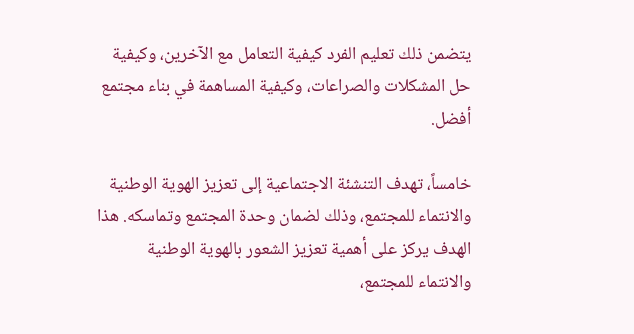يتضمن ذلك تعليم الفرد كيفية التعامل مع الآخرين، وكيفية حل المشكلات والصراعات، وكيفية المساهمة في بناء مجتمع أفضل.

خامساً، تهدف التنشئة الاجتماعية إلى تعزيز الهوية الوطنية والانتماء للمجتمع، وذلك لضمان وحدة المجتمع وتماسكه. هذا الهدف يركز على أهمية تعزيز الشعور بالهوية الوطنية والانتماء للمجتمع،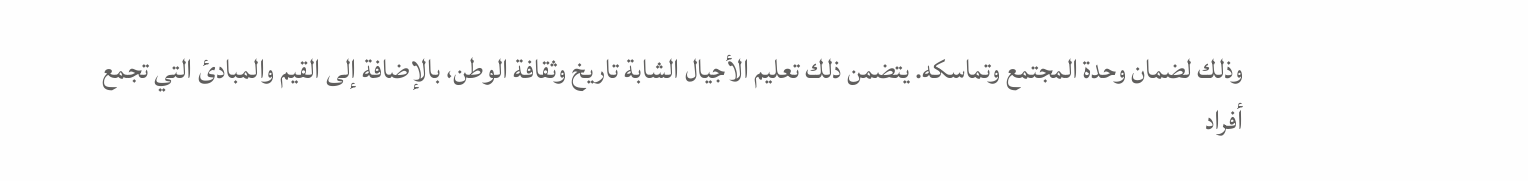وذلك لضمان وحدة المجتمع وتماسكه. يتضمن ذلك تعليم الأجيال الشابة تاريخ وثقافة الوطن، بالإضافة إلى القيم والمبادئ التي تجمع أفراد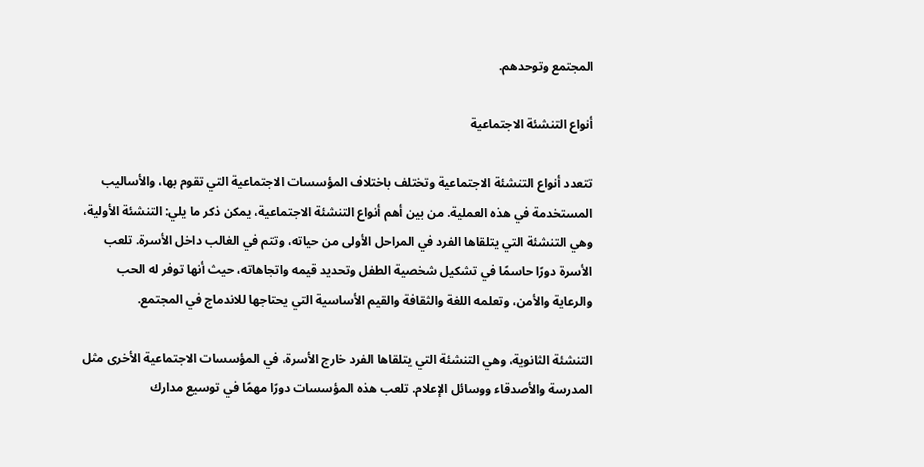المجتمع وتوحدهم.

أنواع التنشئة الاجتماعية

تتعدد أنواع التنشئة الاجتماعية وتختلف باختلاف المؤسسات الاجتماعية التي تقوم بها، والأساليب المستخدمة في هذه العملية. من بين أهم أنواع التنشئة الاجتماعية، يمكن ذكر ما يلي: التنشئة الأولية، وهي التنشئة التي يتلقاها الفرد في المراحل الأولى من حياته، وتتم في الغالب داخل الأسرة. تلعب الأسرة دورًا حاسمًا في تشكيل شخصية الطفل وتحديد قيمه واتجاهاته، حيث أنها توفر له الحب والرعاية والأمن، وتعلمه اللغة والثقافة والقيم الأساسية التي يحتاجها للاندماج في المجتمع.

التنشئة الثانوية، وهي التنشئة التي يتلقاها الفرد خارج الأسرة، في المؤسسات الاجتماعية الأخرى مثل المدرسة والأصدقاء ووسائل الإعلام. تلعب هذه المؤسسات دورًا مهمًا في توسيع مدارك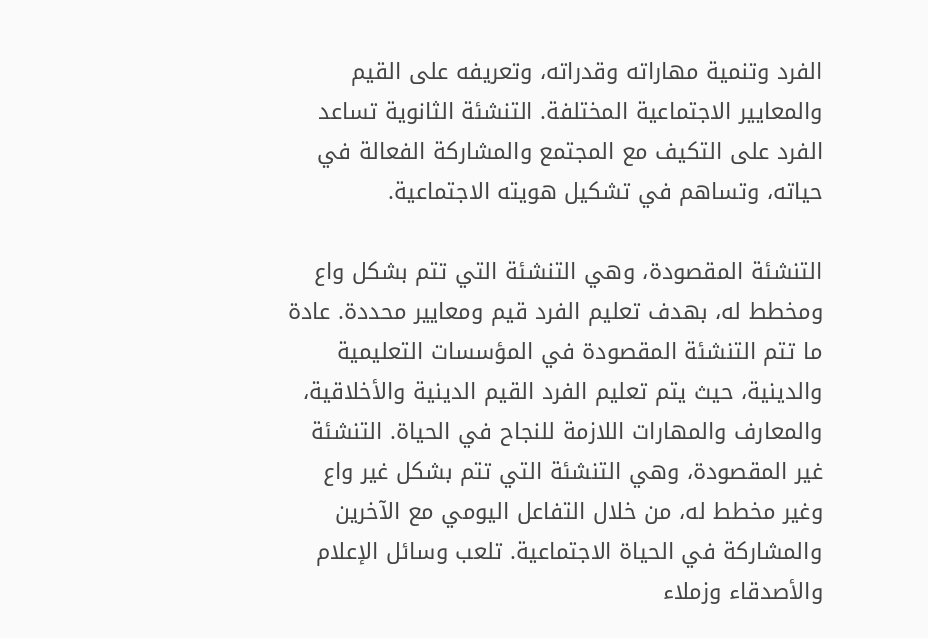الفرد وتنمية مهاراته وقدراته، وتعريفه على القيم والمعايير الاجتماعية المختلفة. التنشئة الثانوية تساعد الفرد على التكيف مع المجتمع والمشاركة الفعالة في حياته، وتساهم في تشكيل هويته الاجتماعية.

التنشئة المقصودة، وهي التنشئة التي تتم بشكل واع ومخطط له، بهدف تعليم الفرد قيم ومعايير محددة. عادة ما تتم التنشئة المقصودة في المؤسسات التعليمية والدينية، حيث يتم تعليم الفرد القيم الدينية والأخلاقية، والمعارف والمهارات اللازمة للنجاح في الحياة. التنشئة غير المقصودة، وهي التنشئة التي تتم بشكل غير واع وغير مخطط له، من خلال التفاعل اليومي مع الآخرين والمشاركة في الحياة الاجتماعية. تلعب وسائل الإعلام والأصدقاء وزملاء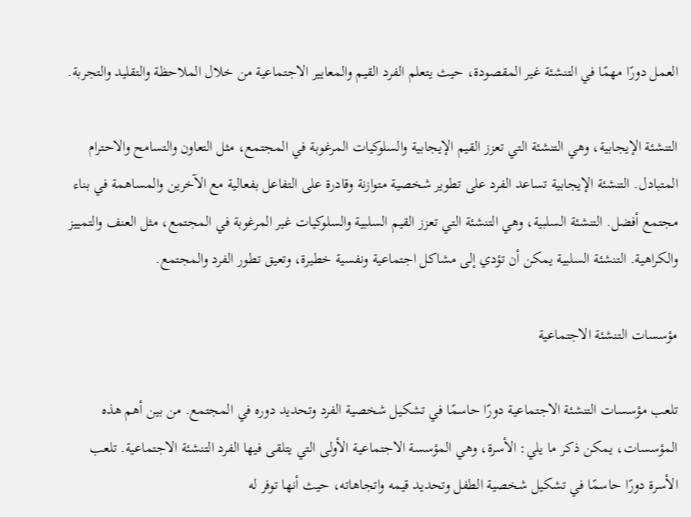العمل دورًا مهمًا في التنشئة غير المقصودة، حيث يتعلم الفرد القيم والمعايير الاجتماعية من خلال الملاحظة والتقليد والتجربة.

التنشئة الإيجابية، وهي التنشئة التي تعزز القيم الإيجابية والسلوكيات المرغوبة في المجتمع، مثل التعاون والتسامح والاحترام المتبادل. التنشئة الإيجابية تساعد الفرد على تطوير شخصية متوازنة وقادرة على التفاعل بفعالية مع الآخرين والمساهمة في بناء مجتمع أفضل. التنشئة السلبية، وهي التنشئة التي تعزز القيم السلبية والسلوكيات غير المرغوبة في المجتمع، مثل العنف والتمييز والكراهية. التنشئة السلبية يمكن أن تؤدي إلى مشاكل اجتماعية ونفسية خطيرة، وتعيق تطور الفرد والمجتمع.

مؤسسات التنشئة الاجتماعية

تلعب مؤسسات التنشئة الاجتماعية دورًا حاسمًا في تشكيل شخصية الفرد وتحديد دوره في المجتمع. من بين أهم هذه المؤسسات، يمكن ذكر ما يلي: الأسرة، وهي المؤسسة الاجتماعية الأولى التي يتلقى فيها الفرد التنشئة الاجتماعية. تلعب الأسرة دورًا حاسمًا في تشكيل شخصية الطفل وتحديد قيمه واتجاهاته، حيث أنها توفر له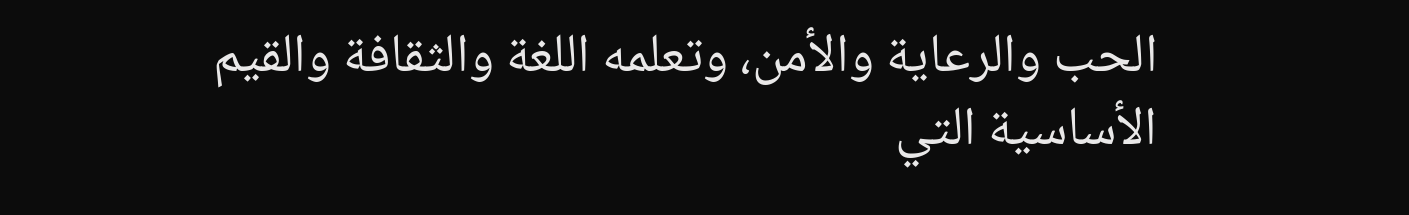الحب والرعاية والأمن، وتعلمه اللغة والثقافة والقيم الأساسية التي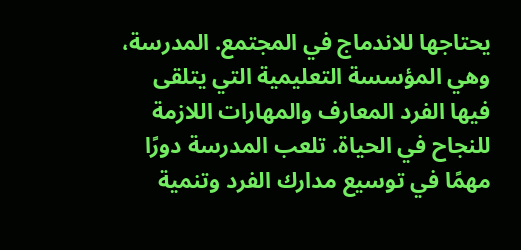يحتاجها للاندماج في المجتمع. المدرسة، وهي المؤسسة التعليمية التي يتلقى فيها الفرد المعارف والمهارات اللازمة للنجاح في الحياة. تلعب المدرسة دورًا مهمًا في توسيع مدارك الفرد وتنمية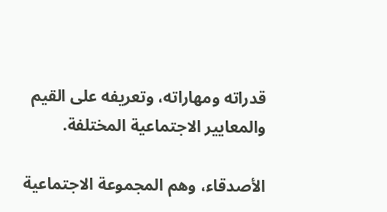قدراته ومهاراته، وتعريفه على القيم والمعايير الاجتماعية المختلفة.

الأصدقاء، وهم المجموعة الاجتماعية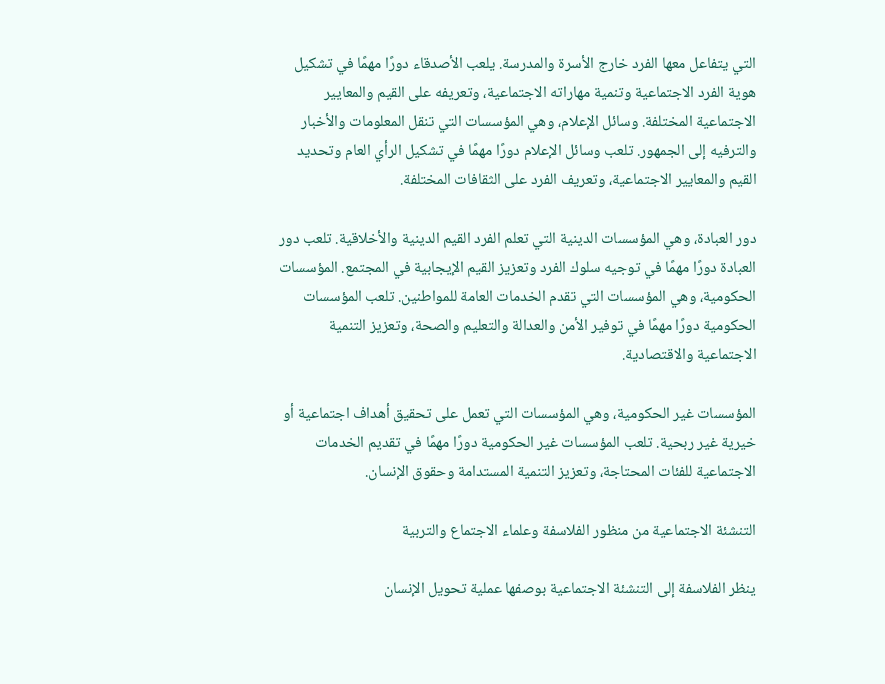التي يتفاعل معها الفرد خارج الأسرة والمدرسة. يلعب الأصدقاء دورًا مهمًا في تشكيل هوية الفرد الاجتماعية وتنمية مهاراته الاجتماعية، وتعريفه على القيم والمعايير الاجتماعية المختلفة. وسائل الإعلام، وهي المؤسسات التي تنقل المعلومات والأخبار والترفيه إلى الجمهور. تلعب وسائل الإعلام دورًا مهمًا في تشكيل الرأي العام وتحديد القيم والمعايير الاجتماعية، وتعريف الفرد على الثقافات المختلفة.

دور العبادة، وهي المؤسسات الدينية التي تعلم الفرد القيم الدينية والأخلاقية. تلعب دور العبادة دورًا مهمًا في توجيه سلوك الفرد وتعزيز القيم الإيجابية في المجتمع. المؤسسات الحكومية، وهي المؤسسات التي تقدم الخدمات العامة للمواطنين. تلعب المؤسسات الحكومية دورًا مهمًا في توفير الأمن والعدالة والتعليم والصحة، وتعزيز التنمية الاجتماعية والاقتصادية.

المؤسسات غير الحكومية، وهي المؤسسات التي تعمل على تحقيق أهداف اجتماعية أو خيرية غير ربحية. تلعب المؤسسات غير الحكومية دورًا مهمًا في تقديم الخدمات الاجتماعية للفئات المحتاجة، وتعزيز التنمية المستدامة وحقوق الإنسان.

التنشئة الاجتماعية من منظور الفلاسفة وعلماء الاجتماع والتربية

ينظر الفلاسفة إلى التنشئة الاجتماعية بوصفها عملية تحويل الإنسان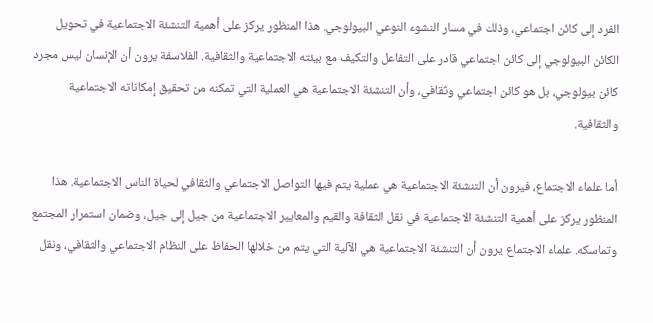الفرد إلى كائن اجتماعي، وذلك في مسار النشوء النوعي البيولوجي. هذا المنظور يركز على أهمية التنشئة الاجتماعية في تحويل الكائن البيولوجي إلى كائن اجتماعي قادر على التفاعل والتكيف مع بيئته الاجتماعية والثقافية. الفلاسفة يرون أن الإنسان ليس مجرد كائن بيولوجي، بل هو كائن اجتماعي وثقافي، وأن التنشئة الاجتماعية هي العملية التي تمكنه من تحقيق إمكاناته الاجتماعية والثقافية.

أما علماء الاجتماع، فيرون أن التنشئة الاجتماعية هي عملية يتم فيها التواصل الاجتماعي والثقافي لحياة الناس الاجتماعية. هذا المنظور يركز على أهمية التنشئة الاجتماعية في نقل الثقافة والقيم والمعايير الاجتماعية من جيل إلى جيل، وضمان استمرار المجتمع وتماسكه. علماء الاجتماع يرون أن التنشئة الاجتماعية هي الآلية التي يتم من خلالها الحفاظ على النظام الاجتماعي والثقافي، ونقل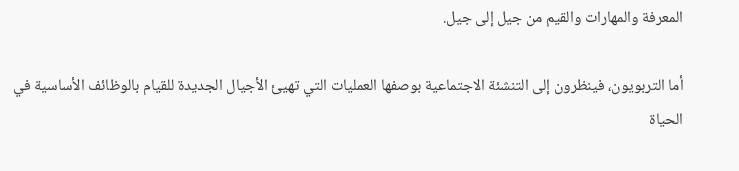المعرفة والمهارات والقيم من جيل إلى جيل.

أما التربويون، فينظرون إلى التنشئة الاجتماعية بوصفها العمليات التي تهيئ الأجيال الجديدة للقيام بالوظائف الأساسية في الحياة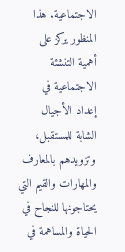الاجتماعية. هذا المنظور يركز على أهمية التنشئة الاجتماعية في إعداد الأجيال الشابة للمستقبل، وتزويدهم بالمعارف والمهارات والقيم التي يحتاجونها للنجاح في الحياة والمساهمة في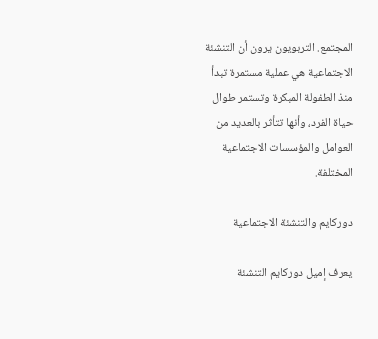المجتمع. التربويون يرون أن التنشئة الاجتماعية هي عملية مستمرة تبدأ منذ الطفولة المبكرة وتستمر طوال حياة الفرد، وأنها تتأثر بالعديد من العوامل والمؤسسات الاجتماعية المختلفة.

دوركايم والتنشئة الاجتماعية

يعرف إميل دوركايم التنشئة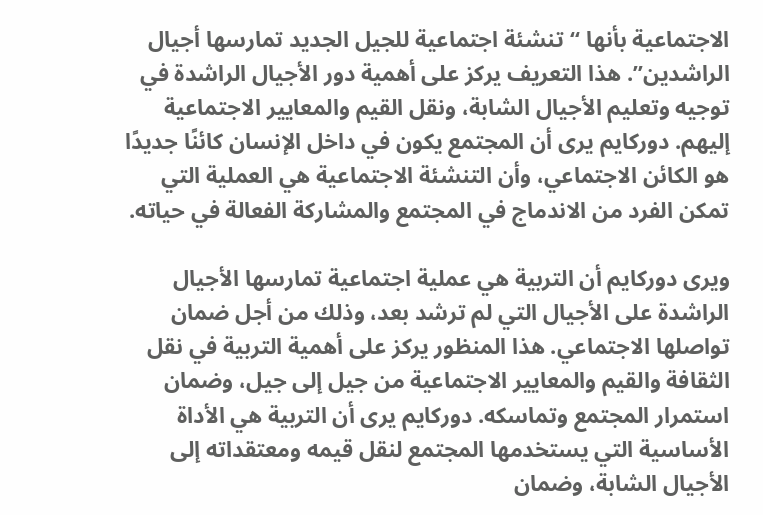الاجتماعية بأنها “تنشئة اجتماعية للجيل الجديد تمارسها أجيال الراشدين”. هذا التعريف يركز على أهمية دور الأجيال الراشدة في توجيه وتعليم الأجيال الشابة، ونقل القيم والمعايير الاجتماعية إليهم. دوركايم يرى أن المجتمع يكون في داخل الإنسان كائنًا جديدًا هو الكائن الاجتماعي، وأن التنشئة الاجتماعية هي العملية التي تمكن الفرد من الاندماج في المجتمع والمشاركة الفعالة في حياته.

ويرى دوركايم أن التربية هي عملية اجتماعية تمارسها الأجيال الراشدة على الأجيال التي لم ترشد بعد، وذلك من أجل ضمان تواصلها الاجتماعي. هذا المنظور يركز على أهمية التربية في نقل الثقافة والقيم والمعايير الاجتماعية من جيل إلى جيل، وضمان استمرار المجتمع وتماسكه. دوركايم يرى أن التربية هي الأداة الأساسية التي يستخدمها المجتمع لنقل قيمه ومعتقداته إلى الأجيال الشابة، وضمان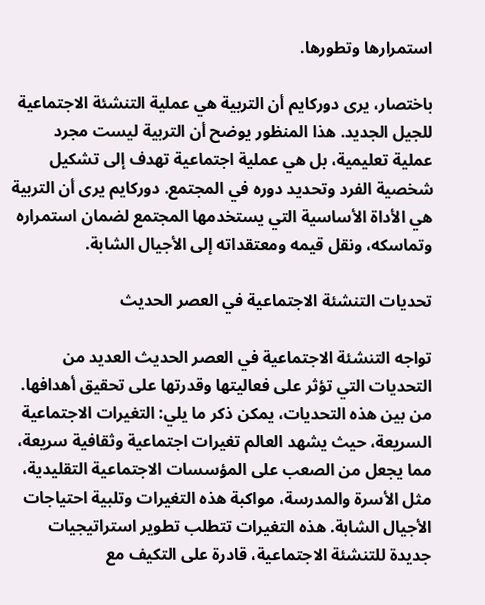استمرارها وتطورها.

باختصار، يرى دوركايم أن التربية هي عملية التنشئة الاجتماعية للجيل الجديد. هذا المنظور يوضح أن التربية ليست مجرد عملية تعليمية، بل هي عملية اجتماعية تهدف إلى تشكيل شخصية الفرد وتحديد دوره في المجتمع. دوركايم يرى أن التربية هي الأداة الأساسية التي يستخدمها المجتمع لضمان استمراره وتماسكه، ونقل قيمه ومعتقداته إلى الأجيال الشابة.

تحديات التنشئة الاجتماعية في العصر الحديث

تواجه التنشئة الاجتماعية في العصر الحديث العديد من التحديات التي تؤثر على فعاليتها وقدرتها على تحقيق أهدافها. من بين هذه التحديات، يمكن ذكر ما يلي: التغيرات الاجتماعية السريعة، حيث يشهد العالم تغيرات اجتماعية وثقافية سريعة، مما يجعل من الصعب على المؤسسات الاجتماعية التقليدية، مثل الأسرة والمدرسة، مواكبة هذه التغيرات وتلبية احتياجات الأجيال الشابة. هذه التغيرات تتطلب تطوير استراتيجيات جديدة للتنشئة الاجتماعية، قادرة على التكيف مع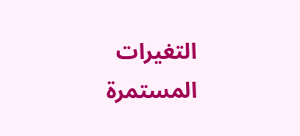التغيرات المستمرة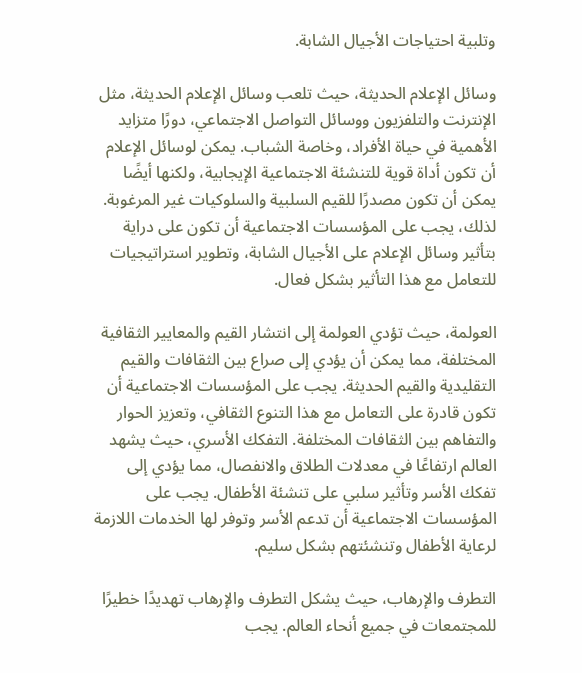وتلبية احتياجات الأجيال الشابة.

وسائل الإعلام الحديثة، حيث تلعب وسائل الإعلام الحديثة، مثل الإنترنت والتلفزيون ووسائل التواصل الاجتماعي، دورًا متزايد الأهمية في حياة الأفراد، وخاصة الشباب. يمكن لوسائل الإعلام أن تكون أداة قوية للتنشئة الاجتماعية الإيجابية، ولكنها أيضًا يمكن أن تكون مصدرًا للقيم السلبية والسلوكيات غير المرغوبة. لذلك، يجب على المؤسسات الاجتماعية أن تكون على دراية بتأثير وسائل الإعلام على الأجيال الشابة، وتطوير استراتيجيات للتعامل مع هذا التأثير بشكل فعال.

العولمة، حيث تؤدي العولمة إلى انتشار القيم والمعايير الثقافية المختلفة، مما يمكن أن يؤدي إلى صراع بين الثقافات والقيم التقليدية والقيم الحديثة. يجب على المؤسسات الاجتماعية أن تكون قادرة على التعامل مع هذا التنوع الثقافي، وتعزيز الحوار والتفاهم بين الثقافات المختلفة. التفكك الأسري، حيث يشهد العالم ارتفاعًا في معدلات الطلاق والانفصال، مما يؤدي إلى تفكك الأسر وتأثير سلبي على تنشئة الأطفال. يجب على المؤسسات الاجتماعية أن تدعم الأسر وتوفر لها الخدمات اللازمة لرعاية الأطفال وتنشئتهم بشكل سليم.

التطرف والإرهاب، حيث يشكل التطرف والإرهاب تهديدًا خطيرًا للمجتمعات في جميع أنحاء العالم. يجب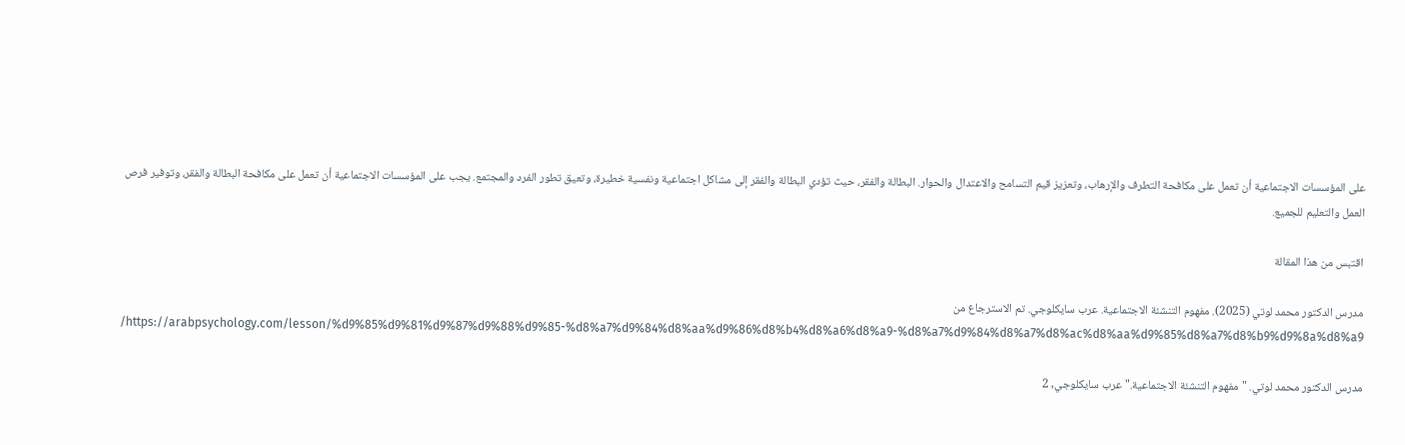على المؤسسات الاجتماعية أن تعمل على مكافحة التطرف والإرهاب، وتعزيز قيم التسامح والاعتدال والحوار. البطالة والفقر، حيث تؤدي البطالة والفقر إلى مشاكل اجتماعية ونفسية خطيرة، وتعيق تطور الفرد والمجتمع. يجب على المؤسسات الاجتماعية أن تعمل على مكافحة البطالة والفقر، وتوفير فرص العمل والتعليم للجميع.

اقتبس من هذا المقالة

مدرس الدكتور محمد لوتي (2025). مفهوم التنشئة الاجتماعية. عرب سايكلوجي. تم الاسترجاع من https://arabpsychology.com/lesson/%d9%85%d9%81%d9%87%d9%88%d9%85-%d8%a7%d9%84%d8%aa%d9%86%d8%b4%d8%a6%d8%a9-%d8%a7%d9%84%d8%a7%d8%ac%d8%aa%d9%85%d8%a7%d8%b9%d9%8a%d8%a9/

مدرس الدكتور محمد لوتي. "مفهوم التنشئة الاجتماعية." عرب سايكلوجي, 2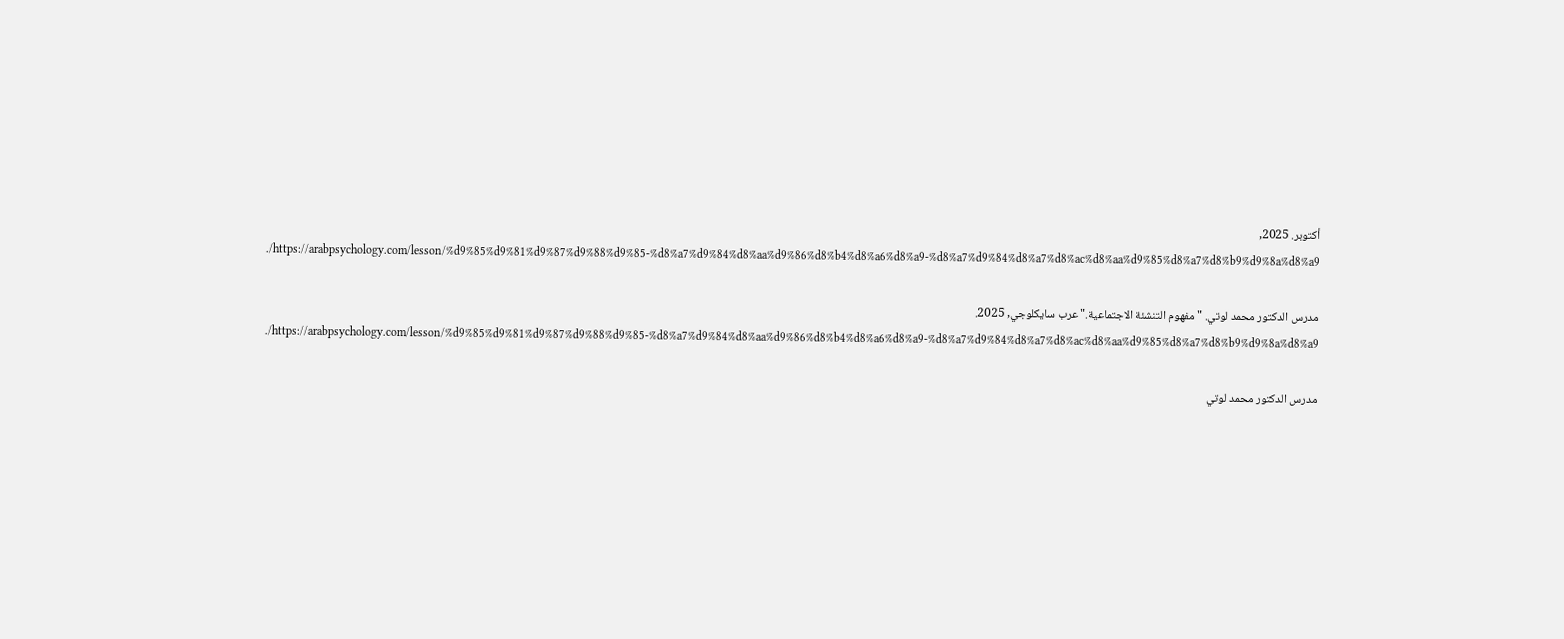أكتوبر. 2025, https://arabpsychology.com/lesson/%d9%85%d9%81%d9%87%d9%88%d9%85-%d8%a7%d9%84%d8%aa%d9%86%d8%b4%d8%a6%d8%a9-%d8%a7%d9%84%d8%a7%d8%ac%d8%aa%d9%85%d8%a7%d8%b9%d9%8a%d8%a9/.

مدرس الدكتور محمد لوتي. "مفهوم التنشئة الاجتماعية." عرب سايكلوجي, 2025. https://arabpsychology.com/lesson/%d9%85%d9%81%d9%87%d9%88%d9%85-%d8%a7%d9%84%d8%aa%d9%86%d8%b4%d8%a6%d8%a9-%d8%a7%d9%84%d8%a7%d8%ac%d8%aa%d9%85%d8%a7%d8%b9%d9%8a%d8%a9/.

مدرس الدكتور محمد لوتي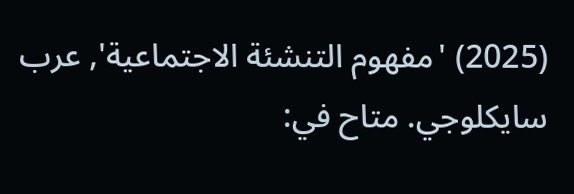(2025) 'مفهوم التنشئة الاجتماعية', عرب سايكلوجي. متاح في: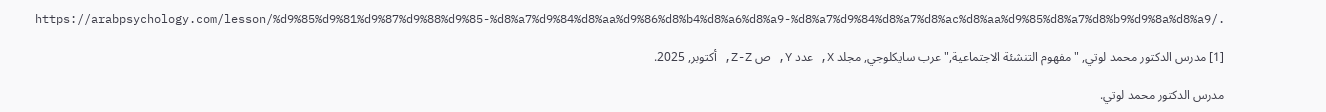https://arabpsychology.com/lesson/%d9%85%d9%81%d9%87%d9%88%d9%85-%d8%a7%d9%84%d8%aa%d9%86%d8%b4%d8%a6%d8%a9-%d8%a7%d9%84%d8%a7%d8%ac%d8%aa%d9%85%d8%a7%d8%b9%d9%8a%d8%a9/.

[1] مدرس الدكتور محمد لوتي, "مفهوم التنشئة الاجتماعية," عرب سايكلوجي, مجلد X, عدد Y, ص Z-Z, أكتوبر, 2025.

مدرس الدكتور محمد لوتي.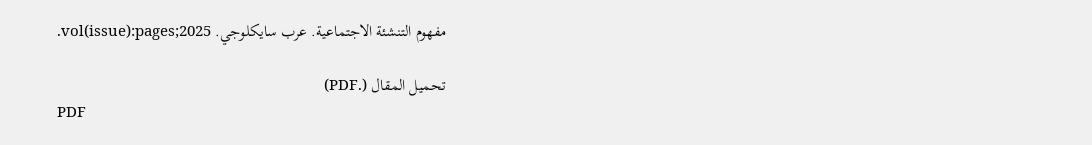مفهوم التنشئة الاجتماعية. عرب سايكلوجي. 2025;vol(issue):pages.

تحميل المقال (.PDF)
PDF